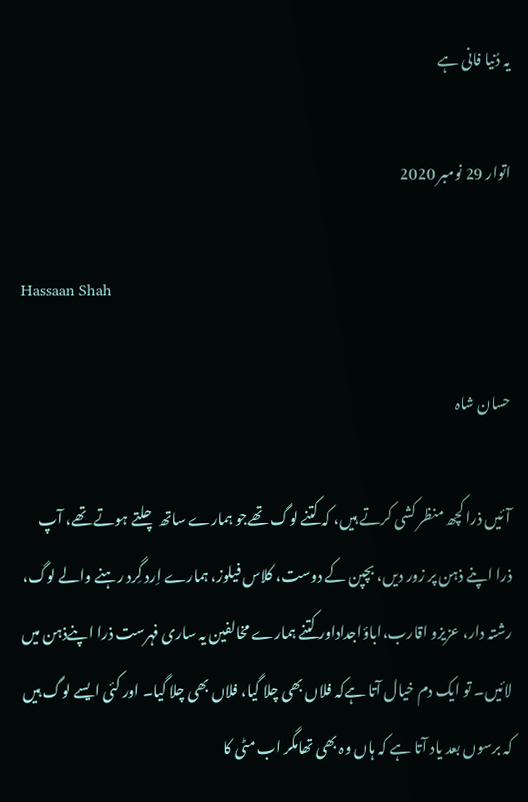یہ دُنیا فانی ہے

اتوار 29 نومبر 2020

Hassaan Shah

حسان شاہ

آئیں ذرا کچھ منظر کشی کرتے ہیں، کہ کتنے لوگ تھےجو ہمارے ساتھ چلتے ہوتے تھے، آپ ذرا اپنے ذہن پر زور دیں، بچپن کے دوست، کلاس فیلوز، ہمارے اِرد گِرد رہنے والے لوگ، رشتہ دار، عزیزو اقارب،اباؤاجداداور کتنے ہمارے مخالفین یہ ساری فہرست ذرا اپنےذہن میں لائیں۔ تو ایک دم خیال آتا ہےکہ فلاں بھی چلا گیا، فلاں بھی چلا گیا۔ اور کئی ایسے لوگ ہیں کہ برسوں بعد یاد آتا ہے کہ ہاں وہ بھی تھامگر اب مٹی کا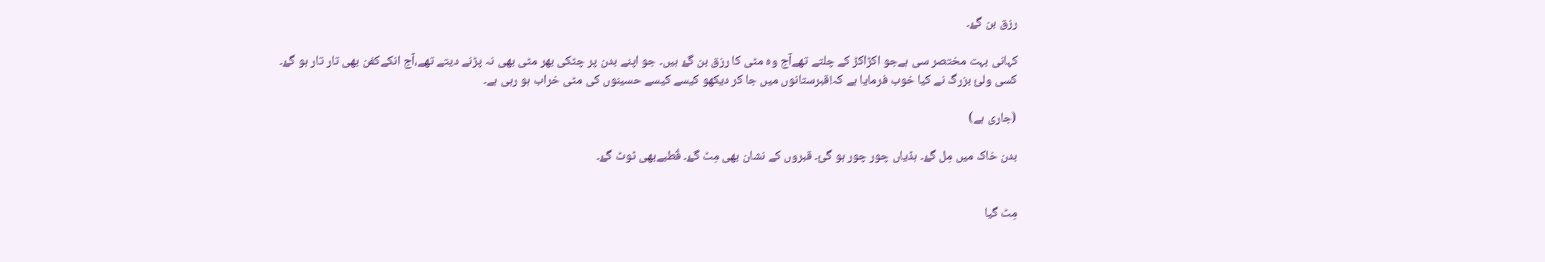رزق بن گۓ۔

کہانی بہت مختصر سی ہےجو اکڑاکڑ کے چلتے تھےآج وہ مٹی کا رزق بن گۓ ہیں۔ جو اپنے بدن پر چٹکی بھر مٹی بھی نہ پڑنے دیتے تھے،آج انکےکفن بھی تار تار ہو گۓ۔
کسی ولئ بزرگ نے کیا خوب فرمایا ہے کہ!قبرستانوں میں جا کر دیکھو کیسے کیسے حسینوں کی مٹی خراب ہو رہی ہے۔

(جاری ہے)

بدن خاک میں مِل گۓ۔ ہڈیاں چور چور ہو گئ۔ قبروں کے نشان بھی مِٹ گۓ۔ قُطبےبھی ٹوٹ گۓ۔


مِٹ گیا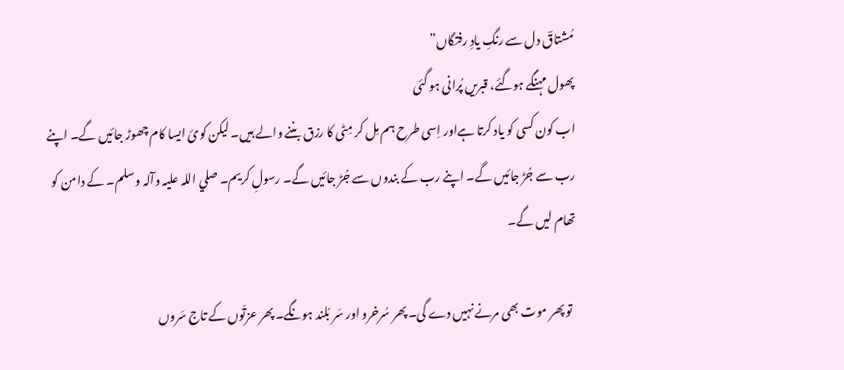مُشتاقؔ دل سے رنگِ یادِ رفتگاں”
پھول مہنگے ہوگئے، قبریں پُرانی ہو گئی
اب کون کسی کو یاد کرتا ہےاور اِسی طرح ہم مِل کر مِٹی کا رزق بننے والے ہیں۔ لیکن کوئ ایسا کام چھوڑ جائیں گے۔ اپنے رب سے جُڑ جائیں گے۔ اپنے رب کے بندوں سے جُڑ جائیں گے۔ رسولِ کریم۔ صلي اللہ علیہ وآلہ وسلم۔ کے دامن کو تھام لیں گے۔

  تو پھر موت بھی مرنے نہیں دے گی۔ پھر سُرخرو اور سَر بُلند ہونگے۔ پھر عزتّوں کے تاج سَروں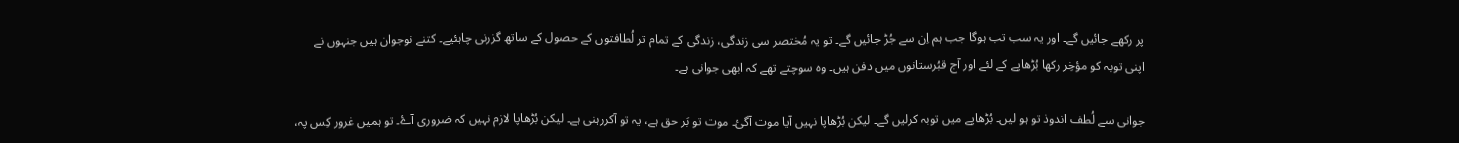پر رکھے جائیں گے۔ اور یہ سب تب ہوگا جب ہم اِن سے جُڑ جائیں گے۔ تو یہ مُختصر سی زندگی، زندگی کے تمام تر لُطافتوں کے حصول کے ساتھ گزرنی چاہئیے۔ کتنے نوجوان ہیں جنہوں نے اپنی توبہ کو مؤخِر رکھا بُڑھاپے کے لئے اور آج قبُرستانوں میں دفن ہیں۔ وہ سوچتے تھے کہ ابھی جوانی ہے۔

جوانی سے لُطف اندوذ تو ہو لیں۔ بُڑھاپے میں توبہ کرلیں گے۔ لیکن بُڑھاپا نہیں آیا موت آگئ۔ موت تو بَر حق ہے، یہ تو آکررہنی ہے۔ لیکن بُڑھاپا لازم نہیں کہ ضروری آۓ۔ تو ہمیں غرور کِس پہ،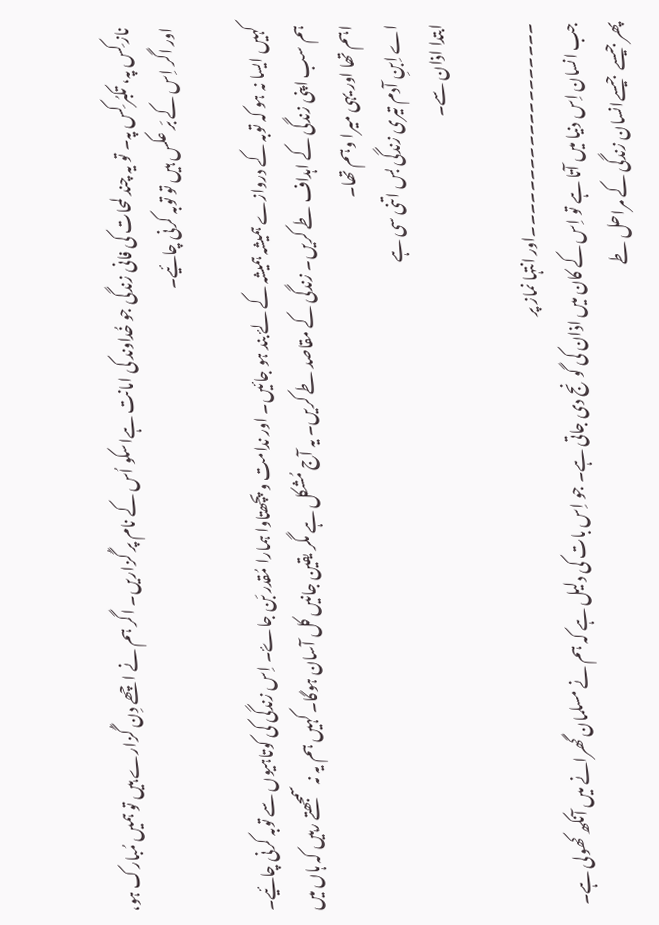ناز کِس پہ، تکبُر کِس پہ۔ تو یہ چند لمحات کی فانی زندگی جو خُداوند کی امانت ہےاسکو اُس کے نام پر گُزاریں۔ اگر ہم نے اچھے دِن گُزارے ہیں تو ہمیں مُبارک ہو، اور اگر اِس کے بَر عکس ہیں تو توبہ کرنی چائیے۔

کہیں ایسا نہ ہو کہ توبہ کے دروازے ہمیشہ ہمیشہ کے لۓ بند ہو جائیں۔ اور ندامت و پچھتاوا ہمارا مُقدر بَن جاۓ۔ اِس زندگی کی کوتاہیوں سے توبہ کرنی چائیے۔ ہم سب اپنی زندگی کے اہداف طے کریں۔ زندگی کے مقاصد طے کریں۔ یہ آج مُشکل ہے مگر یقین جانیں کل آسان ہوگا۔ کہیں ہم یہ نہ سمجھتے رہیں کہ ہاں میں اہم تھا اور یہی میرا وہم تھا۔
اے اِبنِ آدم تیری زندگی بس اتنی سی ہے
ابتدا اذان سے۔

۔۔۔۔۔۔۔۔۔۔۔۔۔۔۔۔۔۔۔اور انتہا نماز پر
جب انسان اِس دنیا میں آتا ہے تو اِس کے کان میں اذان کی گونج دی جاتی ہے۔ جو اِس بات کی دلیل ہے کہ ہم نے مسلمان گھرانے میں آنکھ کھولی ہے۔ پھر جیسے  جیسےانسان زندگی کے مراحل طے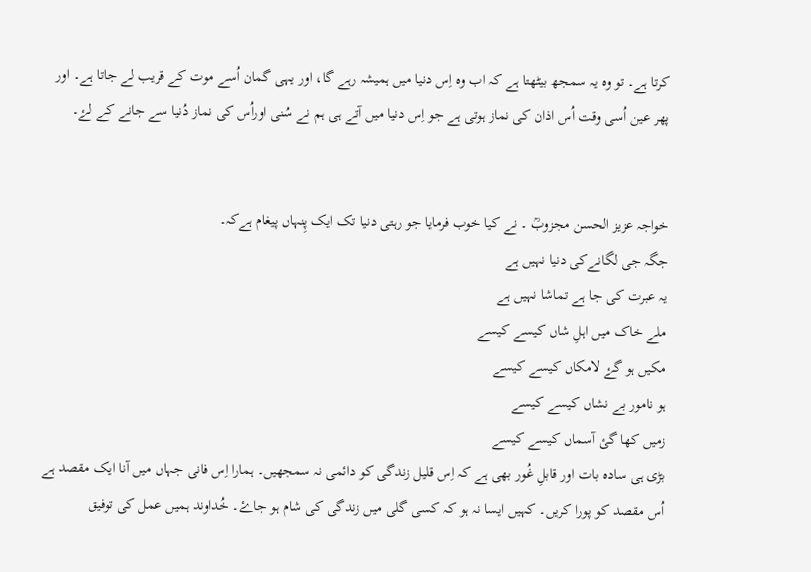کرتا ہے۔ تو وہ یہ سمجھ بیٹھتا ہے کہ اب وہ اِس دنیا میں ہمیشہ رہے گا، اور یہی گمان اُسے موت کے قریب لے جاتا ہے۔ اور پھر عین اُسی وقت اُس اذان کی نماز ہوتی ہے جو اِس دنیا میں آتے ہی ہم نے سُنی اوراُس کی نماز دُنیا سے جانے کے لۓ۔


خواجہ عزیز الحسن مجزوبؒ ۔ نے کیا خوب فرمایا جو رہتی دنیا تک ایک پِنہاں پیغام ہےکہ۔
جگہ جی لگانےکی دنیا نہیں ہے
یہ عبرت کی جا ہے تماشا نہیں ہے
ملے خاک میں اہلِ شاں کیسے کیسے
مکیں ہو گۓ لامکاں کیسے کیسے
ہو نامور بے نشاں کیسے کیسے
زمیں کھا گئ آسماں کیسے کیسے
بڑی ہی سادہ بات اور قابلِ غُور بھی ہے کہ اِس قلیل زندگی کو دائمی نہ سمجھیں۔ ہمارا اِس فانی جہاں میں آنا ایک مقصد ہے اُس مقصد کو پورا کریں۔ کہیں ایسا نہ ہو کہ کسی گلی میں زندگی کی شام ہو جاۓ۔ خُداوند ہمیں عمل کی توفیق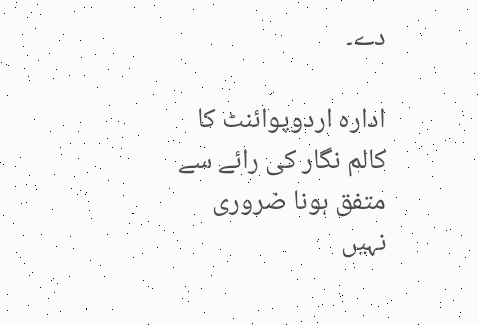دے۔

ادارہ اردوپوائنٹ کا کالم نگار کی رائے سے متفق ہونا ضروری نہیں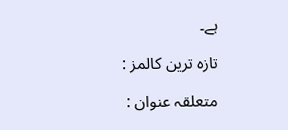ہے۔

تازہ ترین کالمز :

متعلقہ عنوان :